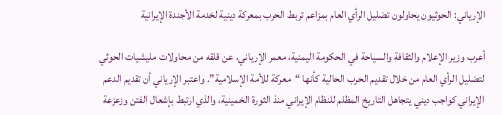الإرياني: الحوثيون يحاولون تضليل الرأي العام بمزاعم تربط الحرب بمعركة دينية لخدمة الأجندة الإيرانية

أعرب وزير الإعلام والثقافة والسياحة في الحكومة اليمنية، معمر الإرياني، عن قلقه من محاولات مليشيات الحوثي لتضليل الرأي العام من خلال تقديم الحرب الحالية كأنها “معركة للأمة الإسلامية”. واعتبر الإرياني أن تقديم الدعم الإيراني كواجب ديني يتجاهل التاريخ المظلم للنظام الإيراني منذ الثورة الخمينية، والذي ارتبط بإشعال الفتن وزعزعة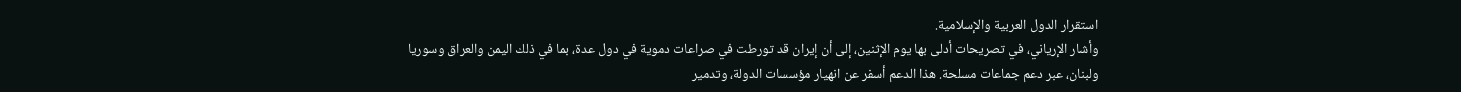استقرار الدول العربية والإسلامية.
وأشار الإرياني، في تصريحات أدلى بها يوم الإثنين، إلى أن إيران قد تورطت في صراعات دموية في دول عدة، بما في ذلك اليمن والعراق وسوريا ولبنان، عبر دعم جماعات مسلحة. هذا الدعم أسفر عن انهيار مؤسسات الدولة، وتدمير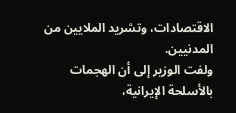الاقتصادات، وتشريد الملايين من المدنيين.
ولفت الوزير إلى أن الهجمات بالأسلحة الإيرانية،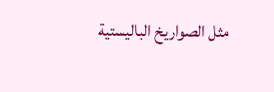مثل الصواريخ الباليستية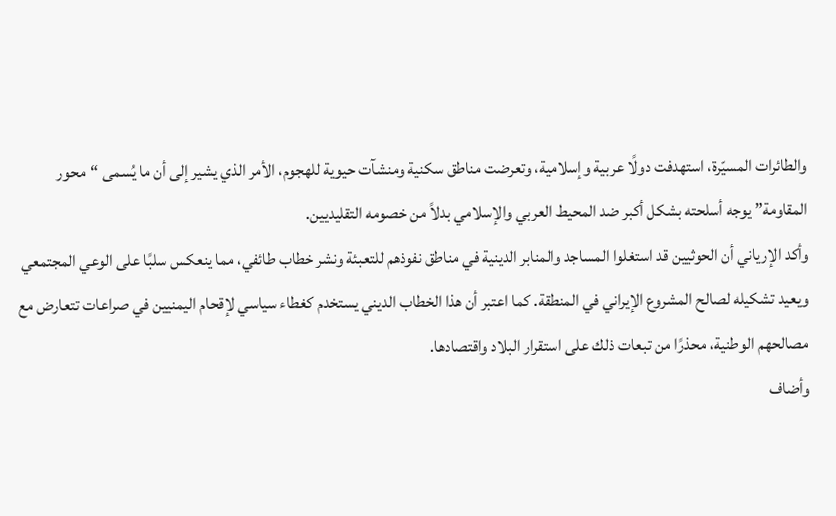والطائرات المسيّرة، استهدفت دولًا عربية وإسلامية، وتعرضت مناطق سكنية ومنشآت حيوية للهجوم، الأمر الذي يشير إلى أن ما يُسمى “محور المقاومة” يوجه أسلحته بشكل أكبر ضد المحيط العربي والإسلامي بدلاً من خصومه التقليديين.
وأكد الإرياني أن الحوثيين قد استغلوا المساجد والمنابر الدينية في مناطق نفوذهم للتعبئة ونشر خطاب طائفي، مما ينعكس سلبًا على الوعي المجتمعي ويعيد تشكيله لصالح المشروع الإيراني في المنطقة. كما اعتبر أن هذا الخطاب الديني يستخدم كغطاء سياسي لإقحام اليمنيين في صراعات تتعارض مع مصالحهم الوطنية، محذرًا من تبعات ذلك على استقرار البلاد واقتصادها.
وأضاف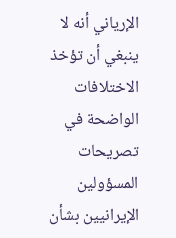الإرياني أنه لا ينبغي أن تؤخذ الاختلافات الواضحة في تصريحات المسؤولين الإيرانيين بشأن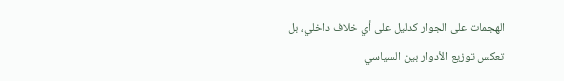الهجمات على الجوار كدليل على أي خلاف داخلي، بل تعكس توزيع الأدوار بين السياسي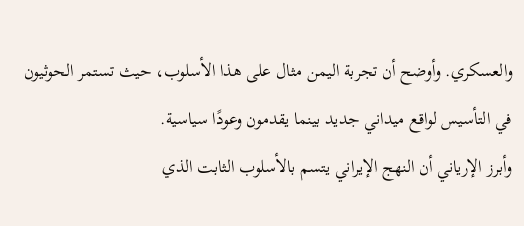والعسكري. وأوضح أن تجربة اليمن مثال على هذا الأسلوب، حيث تستمر الحوثيون في التأسيس لواقع ميداني جديد بينما يقدمون وعودًا سياسية.
وأبرز الإرياني أن النهج الإيراني يتسم بالأسلوب الثابت الذي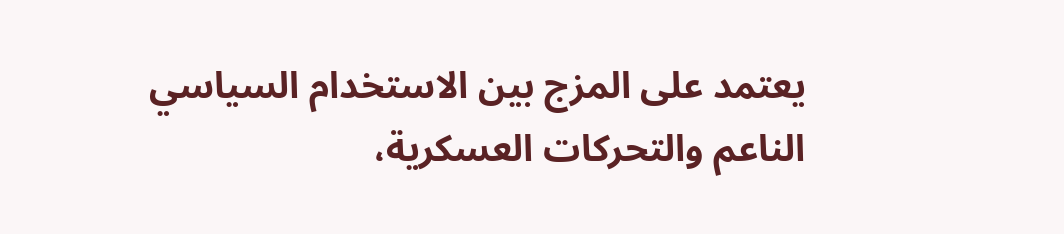يعتمد على المزج بين الاستخدام السياسي الناعم والتحركات العسكرية،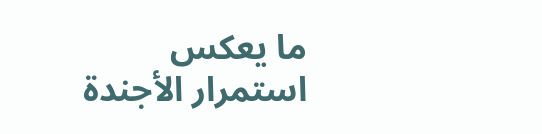ما يعكس استمرار الأجندة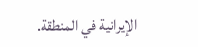الإيرانية في المنطقة.